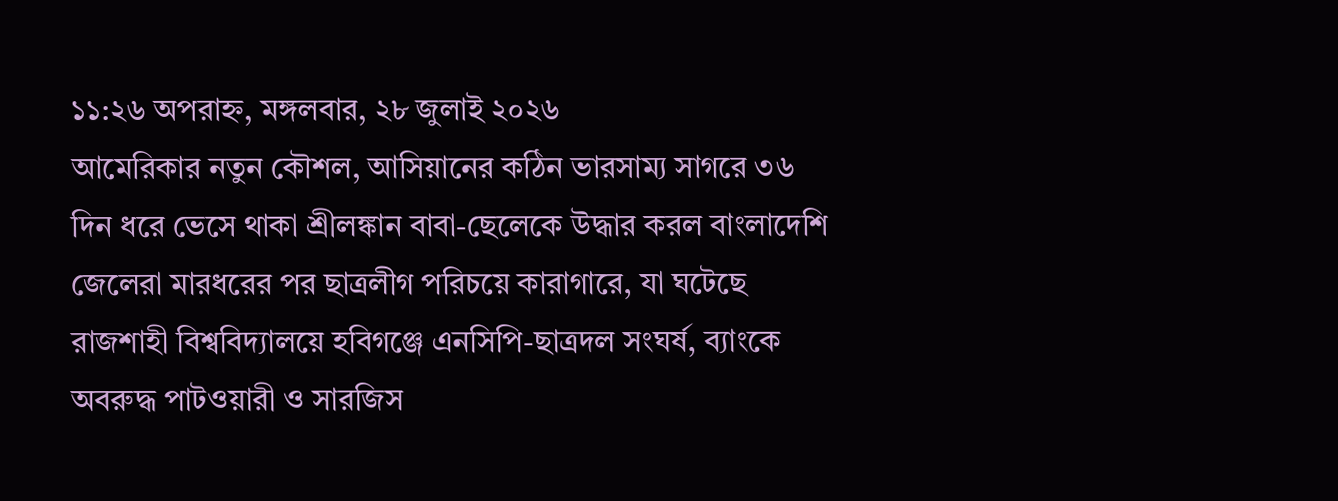১১:২৬ অপরাহ্ন, মঙ্গলবার, ২৮ জুলাই ২০২৬
আমেরিকার নতুন কৌশল, আসিয়ানের কঠিন ভারসাম্য সাগরে ৩৬ দিন ধরে ভেসে থাকা শ্রীলঙ্কান বাবা-ছেলেকে উদ্ধার করল বাংলাদেশি জেলেরা মারধরের পর ছাত্রলীগ পরিচয়ে কারাগারে, যা ঘটেছে রাজশাহী বিশ্ববিদ্যালয়ে হবিগঞ্জে এনসিপি-ছাত্রদল সংঘর্ষ, ব্যাংকে অবরুদ্ধ পাটওয়ারী ও সারজিস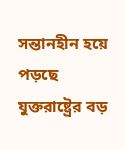সন্তানহীন হয়ে পড়ছে যুক্তরাষ্ট্রের বড়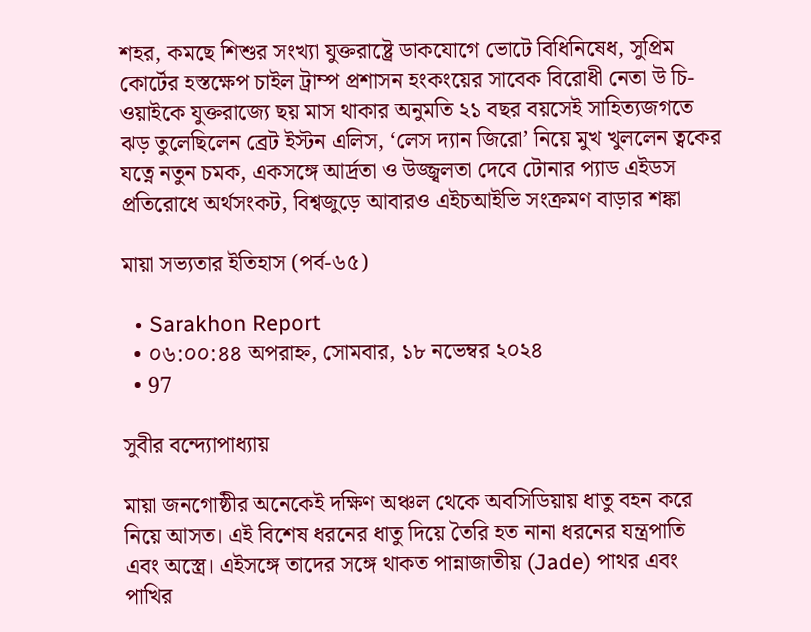শহর, কমছে শিশুর সংখ্যা যুক্তরাষ্ট্রে ডাকযোগে ভোটে বিধিনিষেধ, সুপ্রিম কোর্টের হস্তক্ষেপ চাইল ট্রাম্প প্রশাসন হংকংয়ের সাবেক বিরোধী নেতা উ চি-ওয়াইকে যুক্তরাজ্যে ছয় মাস থাকার অনুমতি ২১ বছর বয়সেই সাহিত্যজগতে ঝড় তুলেছিলেন ব্রেট ইস্টন এলিস, ‘লেস দ্যান জিরো’ নিয়ে মুখ খুললেন ত্বকের যত্নে নতুন চমক, একসঙ্গে আর্দ্রতা ও উজ্জ্বলতা দেবে টোনার প্যাড এইডস প্রতিরোধে অর্থসংকট, বিশ্বজুড়ে আবারও এইচআইভি সংক্রমণ বাড়ার শঙ্কা

মায়া সভ্যতার ইতিহাস (পর্ব-৬৫)

  • Sarakhon Report
  • ০৬:০০:৪৪ অপরাহ্ন, সোমবার, ১৮ নভেম্বর ২০২৪
  • 97

সুবীর বন্দ্যোপাধ্যায়

মায়া জনগোষ্ঠীর অনেকেই দক্ষিণ অঞ্চল থেকে অবসিডিয়ায় ধাতু বহন করে নিয়ে আসত। এই বিশেষ ধরনের ধাতু দিয়ে তৈরি হত নানা ধরনের যন্ত্রপাতি এবং অস্ত্রে। এইসঙ্গে তাদের সঙ্গে থাকত পান্নাজাতীয় (Jade) পাথর এবং পাখির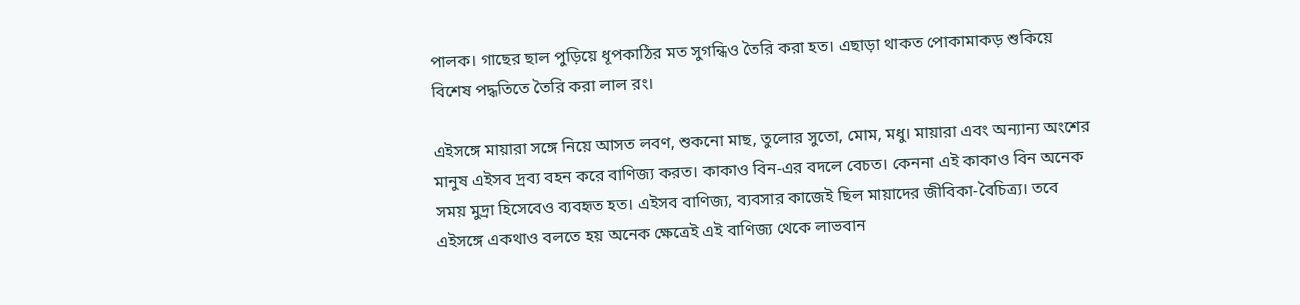পালক। গাছের ছাল পুড়িয়ে ধূপকাঠির মত সুগন্ধিও তৈরি করা হত। এছাড়া থাকত পোকামাকড় শুকিয়ে বিশেষ পদ্ধতিতে তৈরি করা লাল রং।

এইসঙ্গে মায়ারা সঙ্গে নিয়ে আসত লবণ, শুকনো মাছ, তুলোর সুতো, মোম, মধু। মায়ারা এবং অন্যান্য অংশের মানুষ এইসব দ্রব্য বহন করে বাণিজ্য করত। কাকাও বিন-এর বদলে বেচত। কেননা এই কাকাও বিন অনেক সময় মুদ্রা হিসেবেও ব্যবহৃত হত। এইসব বাণিজ্য, ব্যবসার কাজেই ছিল মায়াদের জীবিকা-বৈচিত্র্য। তবে এইসঙ্গে একথাও বলতে হয় অনেক ক্ষেত্রেই এই বাণিজ্য থেকে লাভবান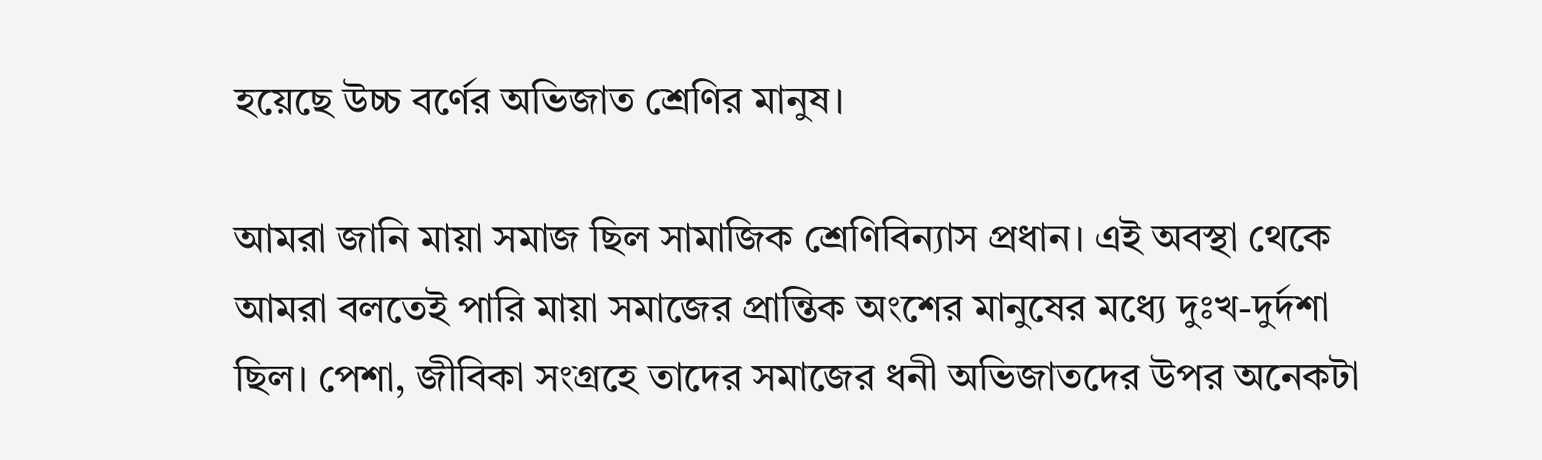হয়েছে উচ্চ বর্ণের অভিজাত শ্রেণির মানুষ।

আমরা জানি মায়া সমাজ ছিল সামাজিক শ্রেণিবিন্যাস প্রধান। এই অবস্থা থেকে আমরা বলতেই পারি মায়া সমাজের প্রান্তিক অংশের মানুষের মধ্যে দুঃখ-দুর্দশা ছিল। পেশা, জীবিকা সংগ্রহে তাদের সমাজের ধনী অভিজাতদের উপর অনেকটা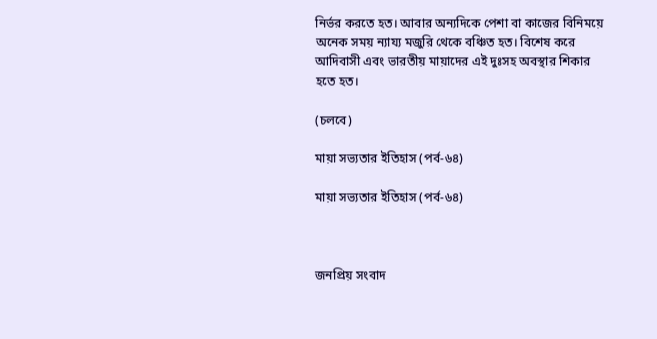নির্ভর করতে হত। আবার অন্যদিকে পেশা বা কাজের বিনিময়ে অনেক সময় ন্যায্য মজুরি থেকে বঞ্চিত হত। বিশেষ করে আদিবাসী এবং ভারতীয় মায়াদের এই দুঃসহ অবস্থার শিকার হতে হত।

(চলবে)

মায়া সভ্যতার ইতিহাস (পর্ব-৬৪)

মায়া সভ্যতার ইতিহাস (পর্ব-৬৪)



জনপ্রিয় সংবাদ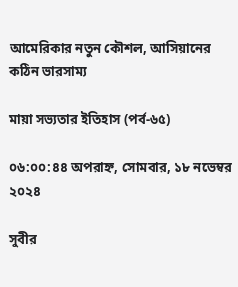আমেরিকার নতুন কৌশল, আসিয়ানের কঠিন ভারসাম্য

মায়া সভ্যতার ইতিহাস (পর্ব-৬৫)

০৬:০০:৪৪ অপরাহ্ন, সোমবার, ১৮ নভেম্বর ২০২৪

সুবীর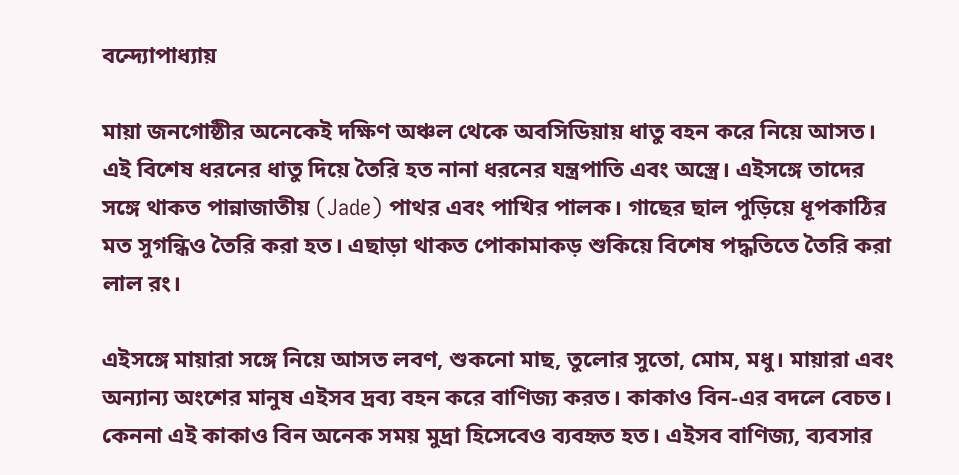বন্দ্যোপাধ্যায়

মায়া জনগোষ্ঠীর অনেকেই দক্ষিণ অঞ্চল থেকে অবসিডিয়ায় ধাতু বহন করে নিয়ে আসত। এই বিশেষ ধরনের ধাতু দিয়ে তৈরি হত নানা ধরনের যন্ত্রপাতি এবং অস্ত্রে। এইসঙ্গে তাদের সঙ্গে থাকত পান্নাজাতীয় (Jade) পাথর এবং পাখির পালক। গাছের ছাল পুড়িয়ে ধূপকাঠির মত সুগন্ধিও তৈরি করা হত। এছাড়া থাকত পোকামাকড় শুকিয়ে বিশেষ পদ্ধতিতে তৈরি করা লাল রং।

এইসঙ্গে মায়ারা সঙ্গে নিয়ে আসত লবণ, শুকনো মাছ, তুলোর সুতো, মোম, মধু। মায়ারা এবং অন্যান্য অংশের মানুষ এইসব দ্রব্য বহন করে বাণিজ্য করত। কাকাও বিন-এর বদলে বেচত। কেননা এই কাকাও বিন অনেক সময় মুদ্রা হিসেবেও ব্যবহৃত হত। এইসব বাণিজ্য, ব্যবসার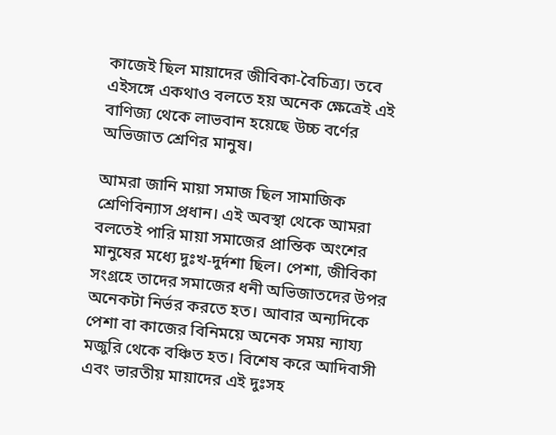কাজেই ছিল মায়াদের জীবিকা-বৈচিত্র্য। তবে এইসঙ্গে একথাও বলতে হয় অনেক ক্ষেত্রেই এই বাণিজ্য থেকে লাভবান হয়েছে উচ্চ বর্ণের অভিজাত শ্রেণির মানুষ।

আমরা জানি মায়া সমাজ ছিল সামাজিক শ্রেণিবিন্যাস প্রধান। এই অবস্থা থেকে আমরা বলতেই পারি মায়া সমাজের প্রান্তিক অংশের মানুষের মধ্যে দুঃখ-দুর্দশা ছিল। পেশা, জীবিকা সংগ্রহে তাদের সমাজের ধনী অভিজাতদের উপর অনেকটা নির্ভর করতে হত। আবার অন্যদিকে পেশা বা কাজের বিনিময়ে অনেক সময় ন্যায্য মজুরি থেকে বঞ্চিত হত। বিশেষ করে আদিবাসী এবং ভারতীয় মায়াদের এই দুঃসহ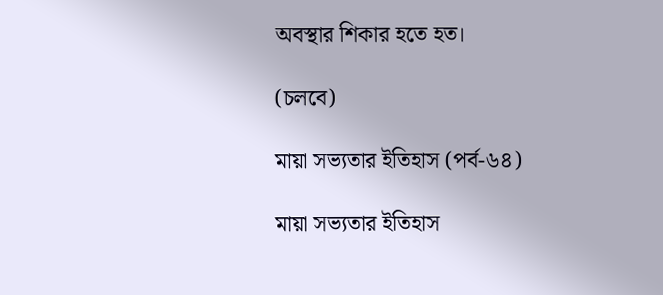অবস্থার শিকার হতে হত।

(চলবে)

মায়া সভ্যতার ইতিহাস (পর্ব-৬৪)

মায়া সভ্যতার ইতিহাস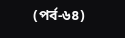(পর্ব-৬৪)